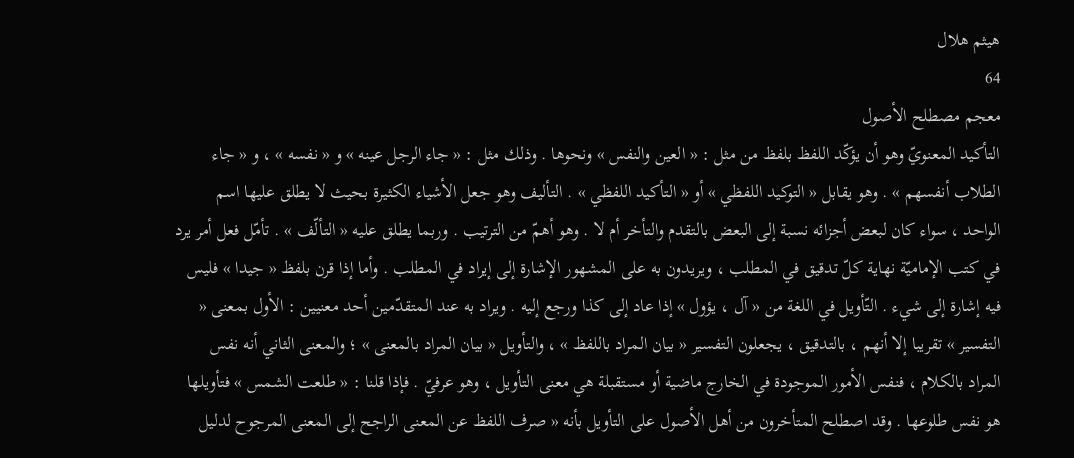هيثم هلال
64
معجم مصطلح الأصول
التأكيد المعنويّ وهو أن يؤكّد اللفظ بلفظ من مثل : « العين والنفس » ونحوها . وذلك مثل : « جاء الرجل عينه » و « نفسه » ، و « جاء الطلاب أنفسهم » . وهو يقابل « التوكيد اللفظي » أو « التأكيد اللفظي » . التأليف وهو جعل الأشياء الكثيرة بحيث لا يطلق عليها اسم الواحد ، سواء كان لبعض أجزائه نسبة إلى البعض بالتقدم والتأخر أم لا . وهو أهمّ من الترتيب . وربما يطلق عليه « التألّف » . تأمّل فعل أمر يرد في كتب الإماميّة نهاية كلّ تدقيق في المطلب ، ويريدون به على المشهور الإشارة إلى إيراد في المطلب . وأما إذا قرن بلفظ « جيدا » فليس فيه إشارة إلى شيء . التّأويل في اللغة من « آل ، يؤول » إذا عاد إلى كذا ورجع إليه . ويراد به عند المتقدّمين أحد معنيين : الأول بمعنى « التفسير » تقريبا إلا أنهم ، بالتدقيق ، يجعلون التفسير « بيان المراد باللفظ » ، والتأويل « بيان المراد بالمعنى » ؛ والمعنى الثاني أنه نفس المراد بالكلام ، فنفس الأمور الموجودة في الخارج ماضية أو مستقبلة هي معنى التأويل ، وهو عرفيّ . فإذا قلنا : « طلعت الشمس » فتأويلها هو نفس طلوعها . وقد اصطلح المتأخرون من أهل الأصول على التأويل بأنه « صرف اللفظ عن المعنى الراجح إلى المعنى المرجوح لدليل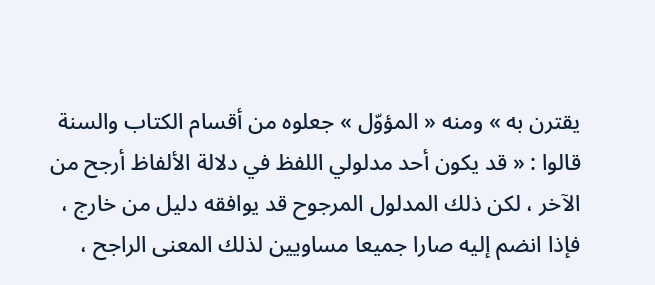يقترن به » ومنه « المؤوّل » جعلوه من أقسام الكتاب والسنة قالوا : « قد يكون أحد مدلولي اللفظ في دلالة الألفاظ أرجح من الآخر ، لكن ذلك المدلول المرجوح قد يوافقه دليل من خارج ، فإذا انضم إليه صارا جميعا مساويين لذلك المعنى الراجح ،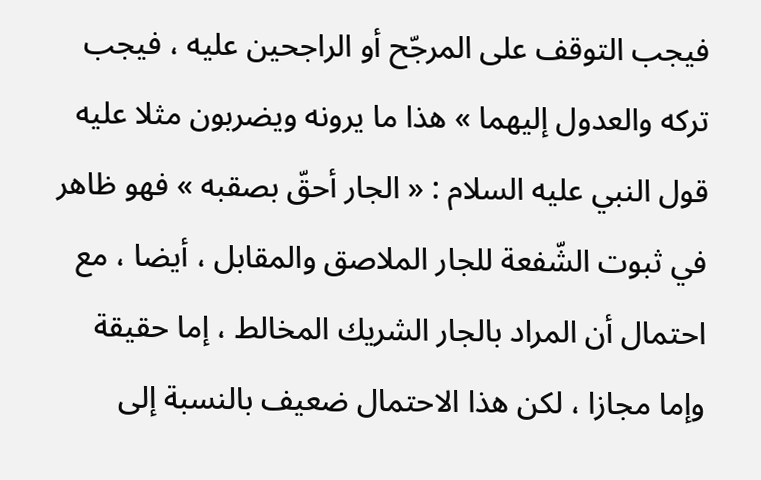فيجب التوقف على المرجّح أو الراجحين عليه ، فيجب تركه والعدول إليهما » هذا ما يرونه ويضربون مثلا عليه قول النبي عليه السلام : « الجار أحقّ بصقبه » فهو ظاهر في ثبوت الشّفعة للجار الملاصق والمقابل ، أيضا ، مع احتمال أن المراد بالجار الشريك المخالط ، إما حقيقة وإما مجازا ، لكن هذا الاحتمال ضعيف بالنسبة إلى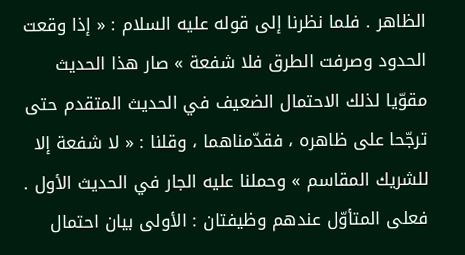الظاهر . فلما نظرنا إلى قوله عليه السلام : « إذا وقعت الحدود وصرفت الطرق فلا شفعة » صار هذا الحديث مقوّيا لذلك الاحتمال الضعيف في الحديث المتقدم حتى ترجّحا على ظاهره ، فقدّمناهما ، وقلنا : « لا شفعة إلا للشريك المقاسم » وحملنا عليه الجار في الحديث الأول . فعلى المتأوّل عندهم وظيفتان : الأولى بيان احتمال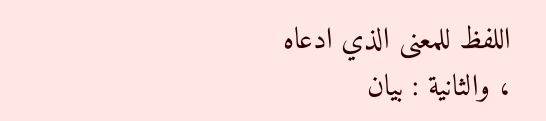اللفظ للمعنى الذي ادعاه ، والثانية : بيان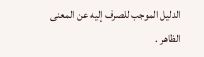الدليل الموجب للصرف إليه عن المعنى الظاهر .